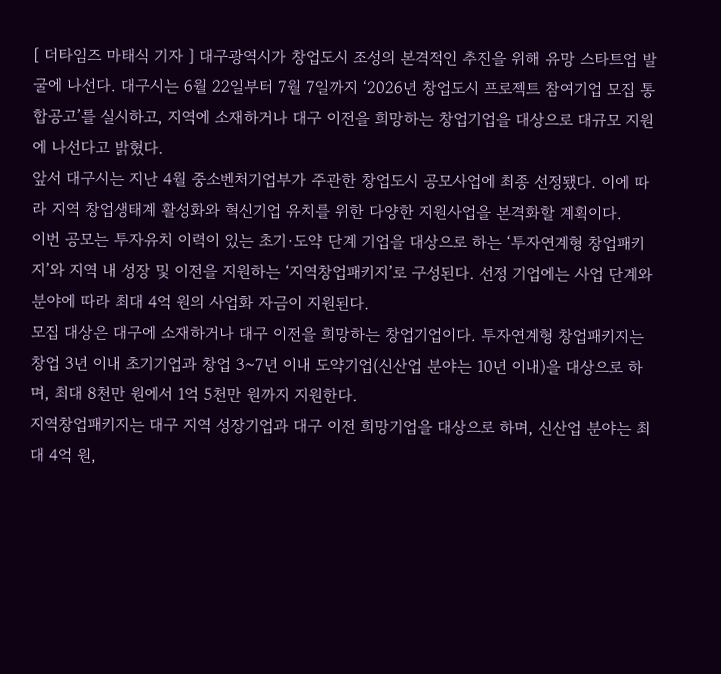[ 더타임즈 마태식 기자 ] 대구광역시가 창업도시 조성의 본격적인 추진을 위해 유망 스타트업 발굴에 나선다. 대구시는 6월 22일부터 7월 7일까지 ‘2026년 창업도시 프로젝트 참여기업 모집 통합공고’를 실시하고, 지역에 소재하거나 대구 이전을 희망하는 창업기업을 대상으로 대규모 지원에 나선다고 밝혔다.
앞서 대구시는 지난 4월 중소벤처기업부가 주관한 창업도시 공모사업에 최종 선정됐다. 이에 따라 지역 창업생태계 활성화와 혁신기업 유치를 위한 다양한 지원사업을 본격화할 계획이다.
이번 공모는 투자유치 이력이 있는 초기·도약 단계 기업을 대상으로 하는 ‘투자연계형 창업패키지’와 지역 내 성장 및 이전을 지원하는 ‘지역창업패키지’로 구성된다. 선정 기업에는 사업 단계와 분야에 따라 최대 4억 원의 사업화 자금이 지원된다.
모집 대상은 대구에 소재하거나 대구 이전을 희망하는 창업기업이다. 투자연계형 창업패키지는 창업 3년 이내 초기기업과 창업 3~7년 이내 도약기업(신산업 분야는 10년 이내)을 대상으로 하며, 최대 8천만 원에서 1억 5천만 원까지 지원한다.
지역창업패키지는 대구 지역 성장기업과 대구 이전 희망기업을 대상으로 하며, 신산업 분야는 최대 4억 원,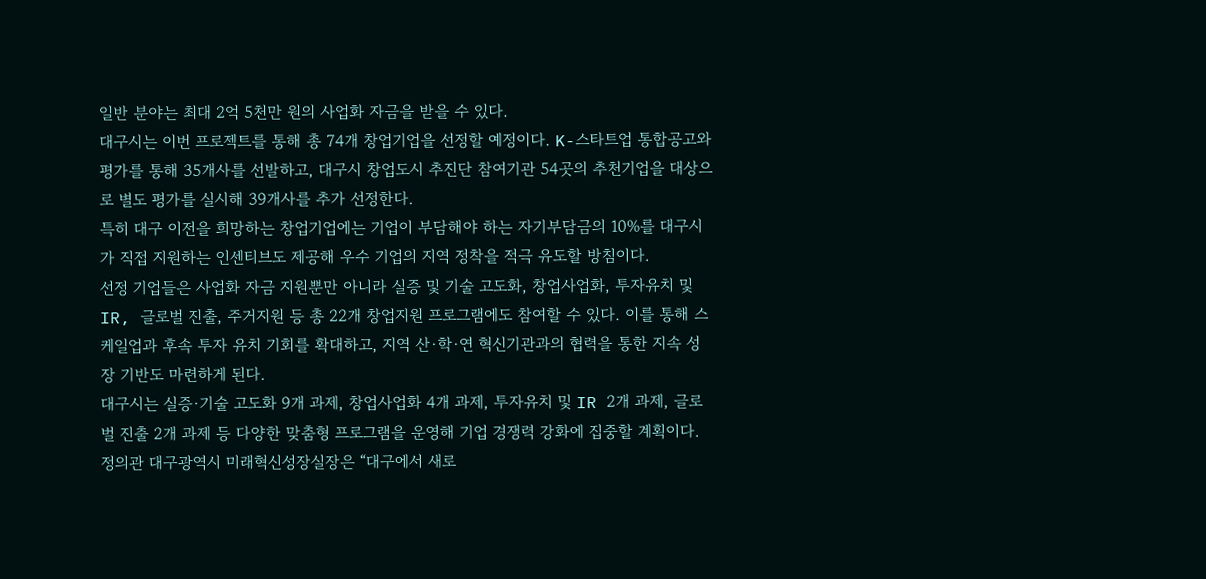일반 분야는 최대 2억 5천만 원의 사업화 자금을 받을 수 있다.
대구시는 이번 프로젝트를 통해 총 74개 창업기업을 선정할 예정이다. K-스타트업 통합공고와 평가를 통해 35개사를 선발하고, 대구시 창업도시 추진단 참여기관 54곳의 추천기업을 대상으로 별도 평가를 실시해 39개사를 추가 선정한다.
특히 대구 이전을 희망하는 창업기업에는 기업이 부담해야 하는 자기부담금의 10%를 대구시가 직접 지원하는 인센티브도 제공해 우수 기업의 지역 정착을 적극 유도할 방침이다.
선정 기업들은 사업화 자금 지원뿐만 아니라 실증 및 기술 고도화, 창업사업화, 투자유치 및 IR, 글로벌 진출, 주거지원 등 총 22개 창업지원 프로그램에도 참여할 수 있다. 이를 통해 스케일업과 후속 투자 유치 기회를 확대하고, 지역 산·학·연 혁신기관과의 협력을 통한 지속 성장 기반도 마련하게 된다.
대구시는 실증·기술 고도화 9개 과제, 창업사업화 4개 과제, 투자유치 및 IR 2개 과제, 글로벌 진출 2개 과제 등 다양한 맞춤형 프로그램을 운영해 기업 경쟁력 강화에 집중할 계획이다.
정의관 대구광역시 미래혁신성장실장은 “대구에서 새로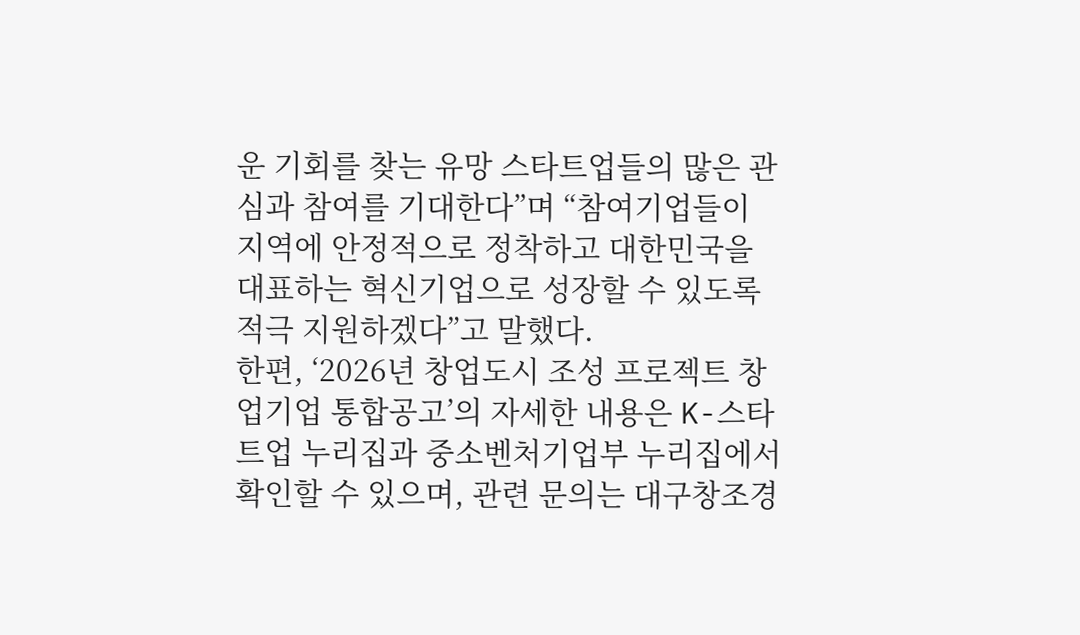운 기회를 찾는 유망 스타트업들의 많은 관심과 참여를 기대한다”며 “참여기업들이 지역에 안정적으로 정착하고 대한민국을 대표하는 혁신기업으로 성장할 수 있도록 적극 지원하겠다”고 말했다.
한편, ‘2026년 창업도시 조성 프로젝트 창업기업 통합공고’의 자세한 내용은 K-스타트업 누리집과 중소벤처기업부 누리집에서 확인할 수 있으며, 관련 문의는 대구창조경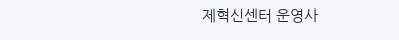제혁신센터 운영사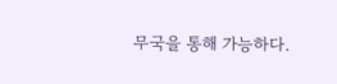무국을 통해 가능하다.